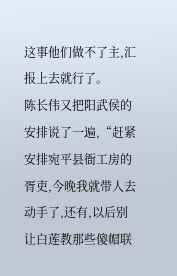这事他们做不了主,汇报上去就行了。
陈长伟又把阳武侯的安排说了一遍,“赶紧安排宛平县衙工房的胥吏,今晚我就带人去动手了,还有,以后别让白莲教那些傻帽联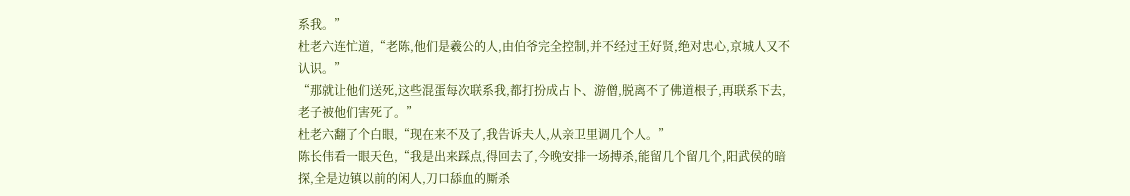系我。”
杜老六连忙道,“老陈,他们是羲公的人,由伯爷完全控制,并不经过王好贤,绝对忠心,京城人又不认识。”
“那就让他们送死,这些混蛋每次联系我,都打扮成占卜、游僧,脱离不了佛道根子,再联系下去,老子被他们害死了。”
杜老六翻了个白眼,“现在来不及了,我告诉夫人,从亲卫里调几个人。”
陈长伟看一眼天色,“我是出来踩点,得回去了,今晚安排一场搏杀,能留几个留几个,阳武侯的暗探,全是边镇以前的闲人,刀口舔血的厮杀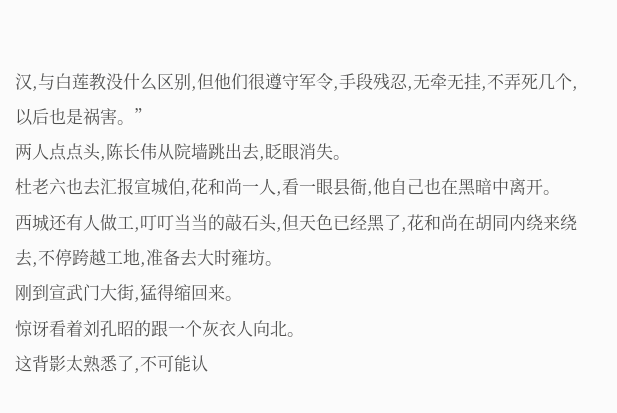汉,与白莲教没什么区别,但他们很遵守军令,手段残忍,无牵无挂,不弄死几个,以后也是祸害。”
两人点点头,陈长伟从院墙跳出去,眨眼消失。
杜老六也去汇报宣城伯,花和尚一人,看一眼县衙,他自己也在黑暗中离开。
西城还有人做工,叮叮当当的敲石头,但天色已经黑了,花和尚在胡同内绕来绕去,不停跨越工地,准备去大时雍坊。
刚到宣武门大街,猛得缩回来。
惊讶看着刘孔昭的跟一个灰衣人向北。
这背影太熟悉了,不可能认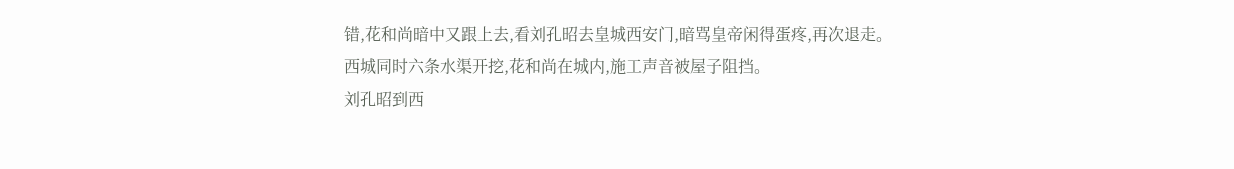错,花和尚暗中又跟上去,看刘孔昭去皇城西安门,暗骂皇帝闲得蛋疼,再次退走。
西城同时六条水渠开挖,花和尚在城内,施工声音被屋子阻挡。
刘孔昭到西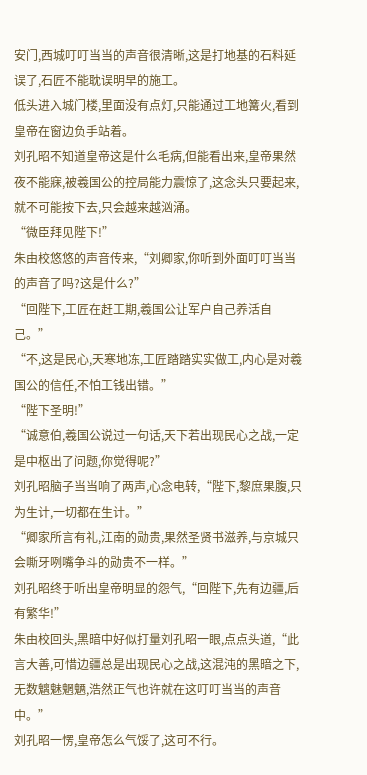安门,西城叮叮当当的声音很清晰,这是打地基的石料延误了,石匠不能耽误明早的施工。
低头进入城门楼,里面没有点灯,只能通过工地篝火,看到皇帝在窗边负手站着。
刘孔昭不知道皇帝这是什么毛病,但能看出来,皇帝果然夜不能寐,被羲国公的控局能力震惊了,这念头只要起来,就不可能按下去,只会越来越汹涌。
“微臣拜见陛下!”
朱由校悠悠的声音传来,“刘卿家,你听到外面叮叮当当的声音了吗?这是什么?”
“回陛下,工匠在赶工期,羲国公让军户自己养活自己。”
“不,这是民心,天寒地冻,工匠踏踏实实做工,内心是对羲国公的信任,不怕工钱出错。”
“陛下圣明!”
“诚意伯,羲国公说过一句话,天下若出现民心之战,一定是中枢出了问题,你觉得呢?”
刘孔昭脑子当当响了两声,心念电转,“陛下,黎庶果腹,只为生计,一切都在生计。”
“卿家所言有礼,江南的勋贵,果然圣贤书滋养,与京城只会嘶牙咧嘴争斗的勋贵不一样。”
刘孔昭终于听出皇帝明显的怨气,“回陛下,先有边疆,后有繁华!”
朱由校回头,黑暗中好似打量刘孔昭一眼,点点头道,“此言大善,可惜边疆总是出现民心之战,这混沌的黑暗之下,无数魑魅魍魉,浩然正气也许就在这叮叮当当的声音中。”
刘孔昭一愣,皇帝怎么气馁了,这可不行。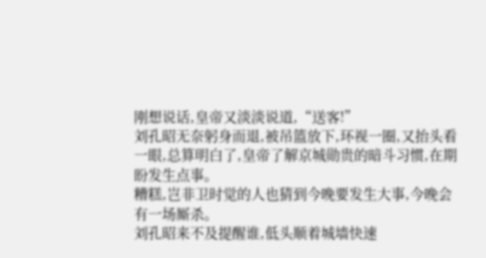刚想说话,皇帝又淡淡说道,“送客!”
刘孔昭无奈躬身而退,被吊篮放下,环视一圈,又抬头看一眼,总算明白了,皇帝了解京城勋贵的暗斗习惯,在期盼发生点事。
糟糕,岂非卫时觉的人也猜到今晚要发生大事,今晚会有一场厮杀。
刘孔昭来不及提醒谁,低头顺着城墙快速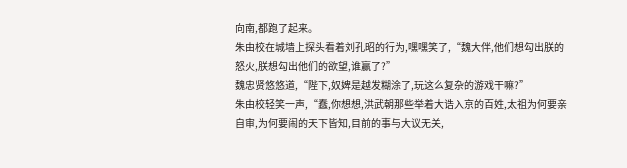向南,都跑了起来。
朱由校在城墙上探头看着刘孔昭的行为,嘿嘿笑了,“魏大伴,他们想勾出朕的怒火,朕想勾出他们的欲望,谁赢了?”
魏忠贤悠悠道,“陛下,奴婢是越发糊涂了,玩这么复杂的游戏干嘛?”
朱由校轻笑一声,“蠢,你想想,洪武朝那些举着大诰入京的百姓,太祖为何要亲自审,为何要闹的天下皆知,目前的事与大议无关,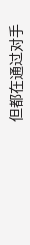但都在通过对手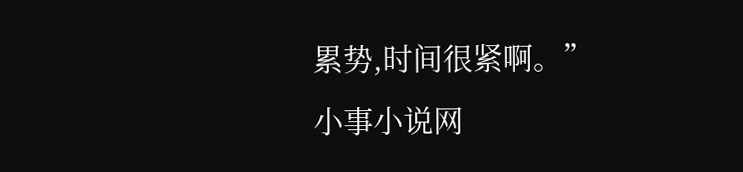累势,时间很紧啊。”
小事小说网